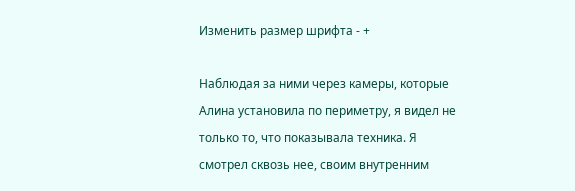Изменить размер шрифта - +

Наблюдая за ними через камеры, которые Алина установила по периметру, я видел не только то, что показывала техника. Я смотрел сквозь нее, своим внутренним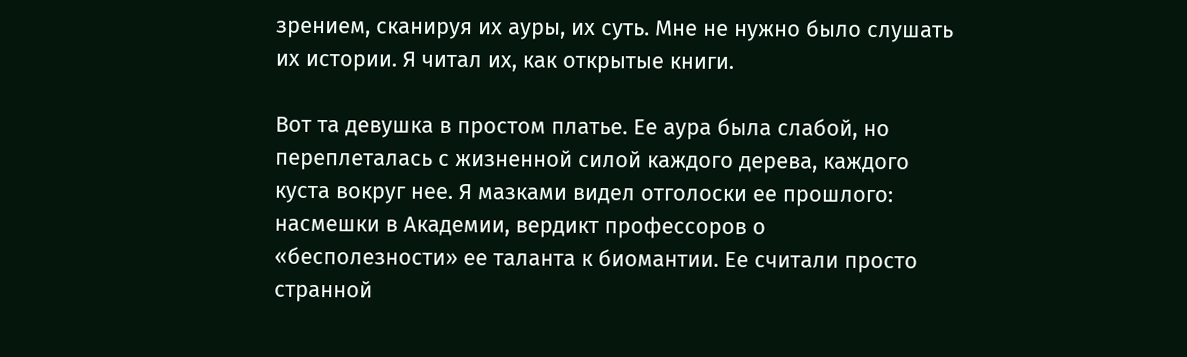зрением, сканируя их ауры, их суть. Мне не нужно было слушать их истории. Я читал их, как открытые книги.

Вот та девушка в простом платье. Ее аура была слабой, но переплеталась с жизненной силой каждого дерева, каждого куста вокруг нее. Я мазками видел отголоски ее прошлого: насмешки в Академии, вердикт профессоров о «бесполезности» ее таланта к биомантии. Ее считали просто странной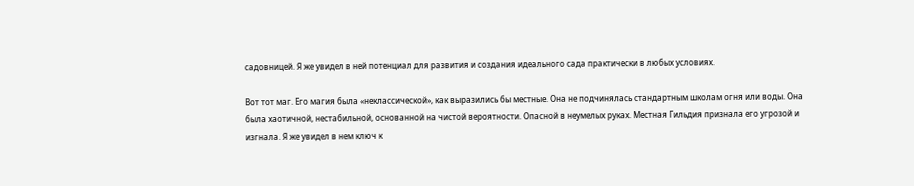садовницей. Я же увидел в ней потенциал для развития и создания идеального сада практически в любых условиях.

Вот тот маг. Его магия была «неклассической», как выразились бы местные. Она не подчинялась стандартным школам огня или воды. Она была хаотичной, нестабильной, основанной на чистой вероятности. Опасной в неумелых руках. Местная Гильдия признала его угрозой и изгнала. Я же увидел в нем ключ к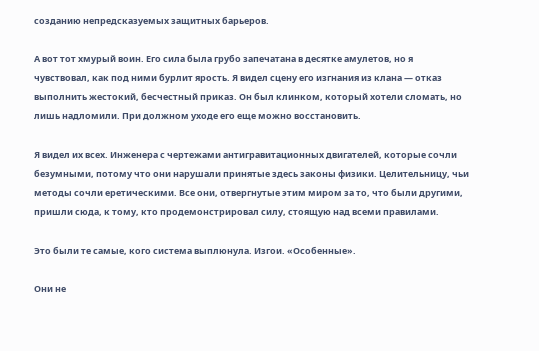созданию непредсказуемых защитных барьеров.

А вот тот хмурый воин. Его сила была грубо запечатана в десятке амулетов, но я чувствовал, как под ними бурлит ярость. Я видел сцену его изгнания из клана — отказ выполнить жестокий, бесчестный приказ. Он был клинком, который хотели сломать, но лишь надломили. При должном уходе его еще можно восстановить.

Я видел их всех. Инженера с чертежами антигравитационных двигателей, которые сочли безумными, потому что они нарушали принятые здесь законы физики. Целительницу, чьи методы сочли еретическими. Все они, отвергнутые этим миром за то, что были другими, пришли сюда, к тому, кто продемонстрировал силу, стоящую над всеми правилами.

Это были те самые, кого система выплюнула. Изгои. «Особенные».

Они не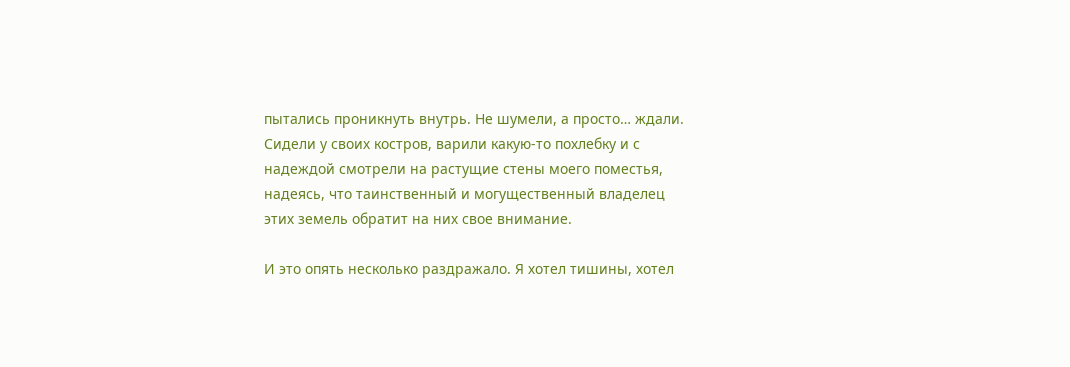пытались проникнуть внутрь. Не шумели, а просто… ждали. Сидели у своих костров, варили какую-то похлебку и с надеждой смотрели на растущие стены моего поместья, надеясь, что таинственный и могущественный владелец этих земель обратит на них свое внимание.

И это опять несколько раздражало. Я хотел тишины, хотел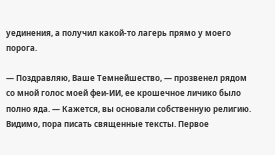уединения, а получил какой-то лагерь прямо у моего порога.

— Поздравляю, Ваше Темнейшество, — прозвенел рядом со мной голос моей феи-ИИ, ее крошечное личико было полно яда. — Кажется, вы основали собственную религию. Видимо, пора писать священные тексты. Первое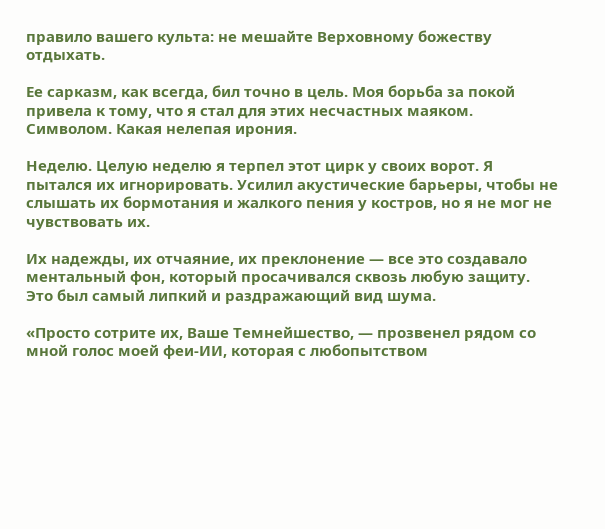правило вашего культа: не мешайте Верховному божеству отдыхать.

Ее сарказм, как всегда, бил точно в цель. Моя борьба за покой привела к тому, что я стал для этих несчастных маяком. Символом. Какая нелепая ирония.

Неделю. Целую неделю я терпел этот цирк у своих ворот. Я пытался их игнорировать. Усилил акустические барьеры, чтобы не слышать их бормотания и жалкого пения у костров, но я не мог не чувствовать их.

Их надежды, их отчаяние, их преклонение — все это создавало ментальный фон, который просачивался сквозь любую защиту. Это был самый липкий и раздражающий вид шума.

«Просто сотрите их, Ваше Темнейшество, — прозвенел рядом со мной голос моей феи-ИИ, которая с любопытством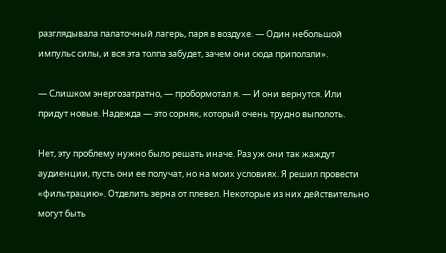разглядывала палаточный лагерь, паря в воздухе. — Один небольшой импульс силы, и вся эта толпа забудет, зачем они сюда приползли».

— Слишком энергозатратно, — пробормотал я. — И они вернутся. Или придут новые. Надежда — это сорняк, который очень трудно выполоть.

Нет, эту проблему нужно было решать иначе. Раз уж они так жаждут аудиенции, пусть они ее получат, но на моих условиях. Я решил провести «фильтрацию». Отделить зерна от плевел. Некоторые из них действительно могут быть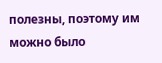полезны, поэтому им можно было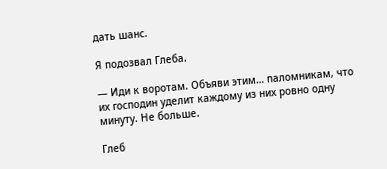дать шанс.

Я подозвал Глеба.

— Иди к воротам. Объяви этим… паломникам, что их господин уделит каждому из них ровно одну минуту. Не больше.

Глеб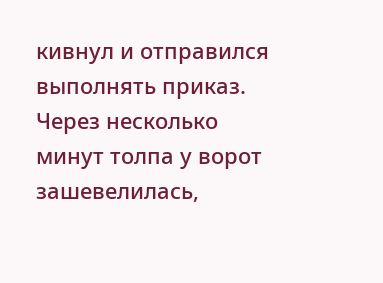кивнул и отправился выполнять приказ. Через несколько минут толпа у ворот зашевелилась,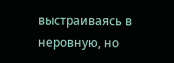выстраиваясь в неровную, но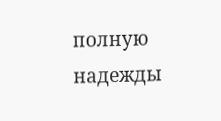полную надежды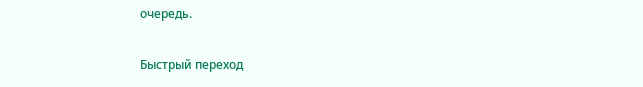очередь.

Быстрый переход